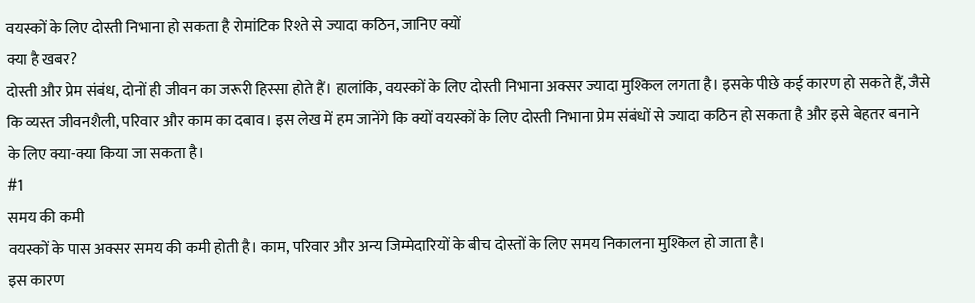वयस्कों के लिए दोस्ती निभाना हो सकता है रोमांटिक रिश्ते से ज्यादा कठिन, जानिए क्यों
क्या है खबर?
दोस्ती और प्रेम संबंध, दोनों ही जीवन का जरूरी हिस्सा होते हैं। हालांकि, वयस्कों के लिए दोस्ती निभाना अक्सर ज्यादा मुश्किल लगता है। इसके पीछे कई कारण हो सकते हैं, जैसे कि व्यस्त जीवनशैली, परिवार और काम का दबाव। इस लेख में हम जानेंगे कि क्यों वयस्कों के लिए दोस्ती निभाना प्रेम संबंधों से ज्यादा कठिन हो सकता है और इसे बेहतर बनाने के लिए क्या-क्या किया जा सकता है।
#1
समय की कमी
वयस्कों के पास अक्सर समय की कमी होती है। काम, परिवार और अन्य जिम्मेदारियों के बीच दोस्तों के लिए समय निकालना मुश्किल हो जाता है।
इस कारण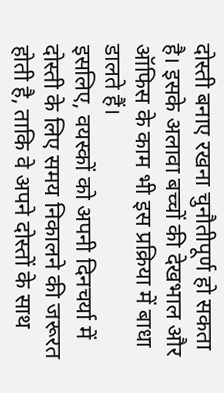दोस्ती बनाए रखना चुनौतीपूर्ण हो सकता है। इसके अलावा बच्चों की देखभाल और ऑफिस के काम भी इस प्रक्रिया में बाधा डालते हैं।
इसलिए, वयस्कों को अपनी दिनचर्या में दोस्ती के लिए समय निकालने की जरूरत होती है, ताकि वे अपने दोस्तों के साथ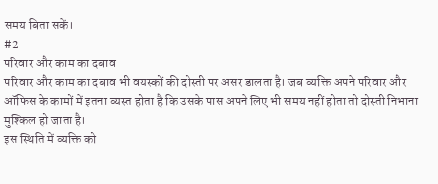समय बिता सकें।
#2
परिवार और काम का दबाव
परिवार और काम का दबाव भी वयस्कों की दोस्ती पर असर डालता है। जब व्यक्ति अपने परिवार और ऑफिस के कामों में इतना व्यस्त होता है कि उसके पास अपने लिए भी समय नहीं होता तो दोस्ती निभाना मुश्किल हो जाता है।
इस स्थिति में व्यक्ति को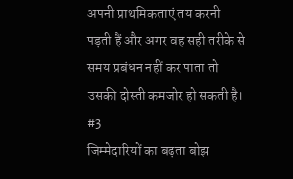अपनी प्राथमिकताएं तय करनी पड़ती हैं और अगर वह सही तरीके से समय प्रबंधन नहीं कर पाता तो उसकी दोस्ती कमजोर हो सकती है।
#3
जिम्मेदारियों का बढ़ता बोझ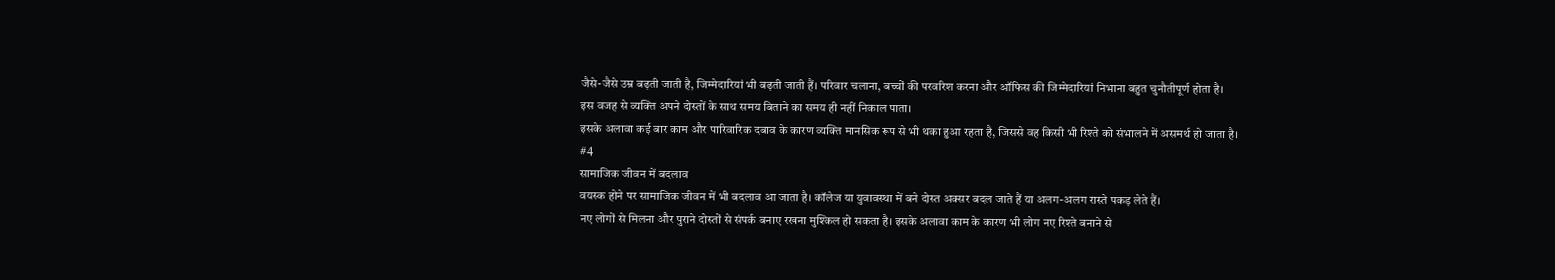जैसे-जैसे उम्र बढ़ती जाती है, जिम्मेदारियां भी बढ़ती जाती हैं। परिवार चलाना, बच्चों की परवरिश करना और ऑफिस की जिम्मेदारियां निभाना बहुत चुनौतीपूर्ण होता है।
इस वजह से व्यक्ति अपने दोस्तों के साथ समय बिताने का समय ही नहीं निकाल पाता।
इसके अलावा कई बार काम और पारिवारिक दबाव के कारण व्यक्ति मानसिक रूप से भी थका हुआ रहता है, जिससे वह किसी भी रिश्ते को संभालने में असमर्थ हो जाता है।
#4
सामाजिक जीवन में बदलाव
वयस्क होने पर सामाजिक जीवन में भी बदलाव आ जाता है। कॉलेज या युवावस्था में बने दोस्त अक्सर बदल जाते हैं या अलग-अलग रास्ते पकड़ लेते हैं।
नए लोगों से मिलना और पुराने दोस्तों से संपर्क बनाए रखना मुश्किल हो सकता है। इसके अलावा काम के कारण भी लोग नए रिश्ते बनाने से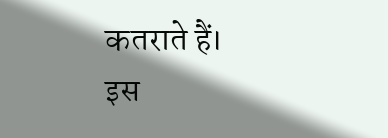कतराते हैं।
इस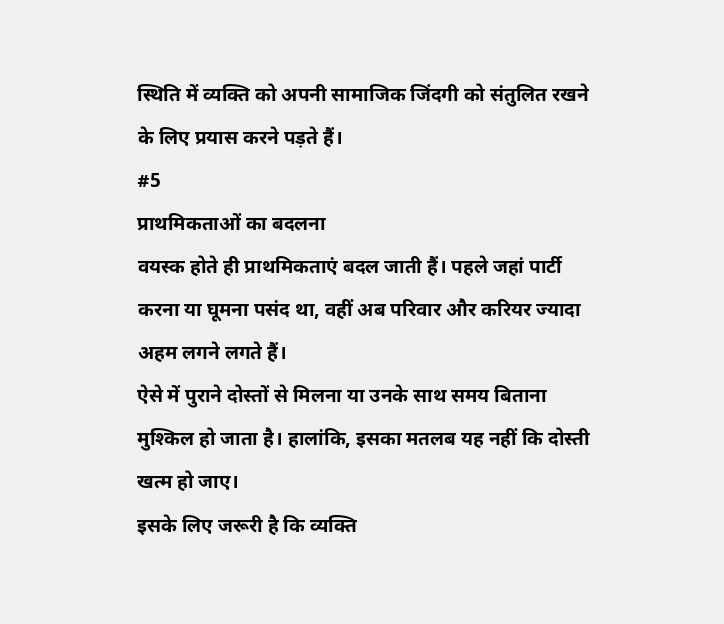स्थिति में व्यक्ति को अपनी सामाजिक जिंदगी को संतुलित रखने के लिए प्रयास करने पड़ते हैं।
#5
प्राथमिकताओं का बदलना
वयस्क होते ही प्राथमिकताएं बदल जाती हैं। पहले जहां पार्टी करना या घूमना पसंद था, वहीं अब परिवार और करियर ज्यादा अहम लगने लगते हैं।
ऐसे में पुराने दोस्तों से मिलना या उनके साथ समय बिताना मुश्किल हो जाता है। हालांकि, इसका मतलब यह नहीं कि दोस्ती खत्म हो जाए।
इसके लिए जरूरी है कि व्यक्ति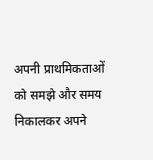अपनी प्राथमिकताओं को समझे और समय निकालकर अपने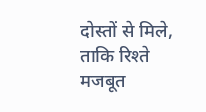दोस्तों से मिले, ताकि रिश्ते मजबूत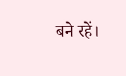बने रहें।